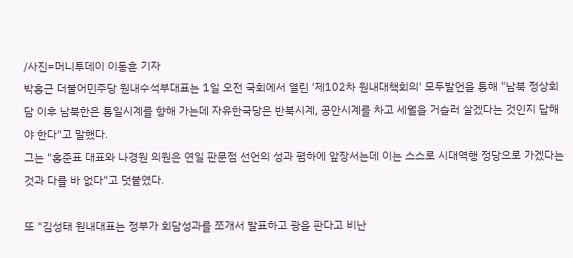/사진=머니투데이 이동훈 기자
박홍근 더불어민주당 원내수석부대표는 1일 오전 국회에서 열린 '제102차 원내대책회의' 모두발언을 통해 "남북 정상회담 이후 남북한은 통일시계를 향해 가는데 자유한국당은 반북시계, 공안시계를 차고 세월을 거슬러 살겠다는 것인지 답해야 한다"고 말했다.
그는 "홍준표 대표와 나경원 의원은 연일 판문점 선언의 성과 폄하에 앞장서는데 이는 스스로 시대역행 정당으로 가겠다는 것과 다를 바 없다"고 덧붙였다.

또 "김성태 원내대표는 정부가 회담성과를 쪼개서 발표하고 광을 판다고 비난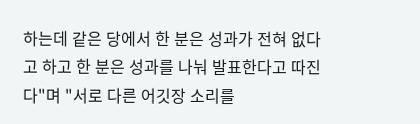하는데 같은 당에서 한 분은 성과가 전혀 없다고 하고 한 분은 성과를 나눠 발표한다고 따진다"며 "서로 다른 어깃장 소리를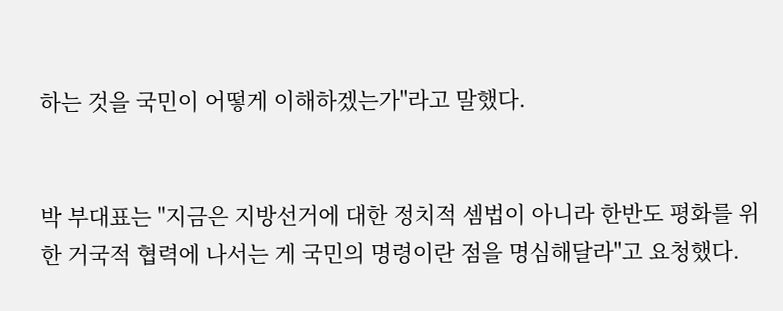하는 것을 국민이 어떻게 이해하겠는가"라고 말했다.


박 부대표는 "지금은 지방선거에 대한 정치적 셈법이 아니라 한반도 평화를 위한 거국적 협력에 나서는 게 국민의 명령이란 점을 명심해달라"고 요청했다.